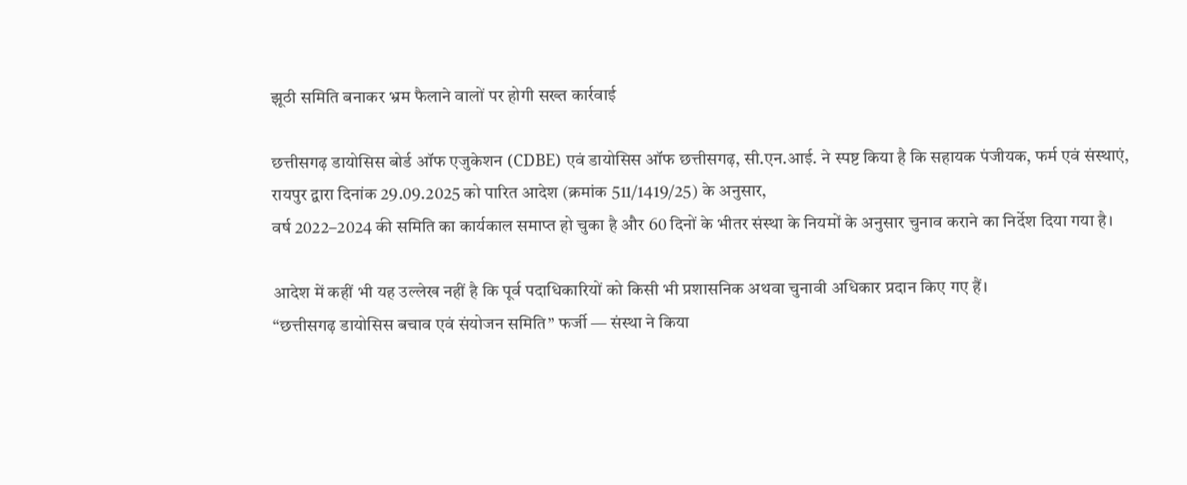झूठी समिति बनाकर भ्रम फैलाने वालों पर होगी सख्त कार्रवाई

छत्तीसगढ़ डायोसिस बोर्ड ऑफ एजुकेशन (CDBE) एवं डायोसिस ऑफ छत्तीसगढ़, सी.एन.आई. ने स्पष्ट किया है कि सहायक पंजीयक, फर्म एवं संस्थाएं, रायपुर द्वारा दिनांक 29.09.2025 को पारित आदेश (क्रमांक 511/1419/25) के अनुसार,
वर्ष 2022–2024 की समिति का कार्यकाल समाप्त हो चुका है और 60 दिनों के भीतर संस्था के नियमों के अनुसार चुनाव कराने का निर्देश दिया गया है।

आदेश में कहीं भी यह उल्लेख नहीं है कि पूर्व पदाधिकारियों को किसी भी प्रशासनिक अथवा चुनावी अधिकार प्रदान किए गए हैं।
“छत्तीसगढ़ डायोसिस बचाव एवं संयोजन समिति” फर्जी — संस्था ने किया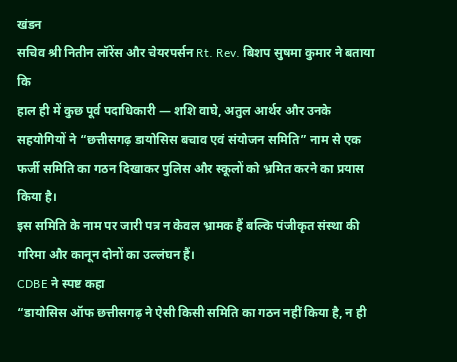खंडन
सचिव श्री नितीन लॉरेंस और चेयरपर्सन Rt. Rev. बिशप सुषमा कुमार ने बताया कि
हाल ही में कुछ पूर्व पदाधिकारी — शशि वाघे, अतुल आर्थर और उनके सहयोगियों ने “छत्तीसगढ़ डायोसिस बचाव एवं संयोजन समिति” नाम से एक फर्जी समिति का गठन दिखाकर पुलिस और स्कूलों को भ्रमित करने का प्रयास किया है।
इस समिति के नाम पर जारी पत्र न केवल भ्रामक हैं बल्कि पंजीकृत संस्था की गरिमा और कानून दोनों का उल्लंघन हैं।
CDBE ने स्पष्ट कहा
“डायोसिस ऑफ छत्तीसगढ़ ने ऐसी किसी समिति का गठन नहीं किया है, न ही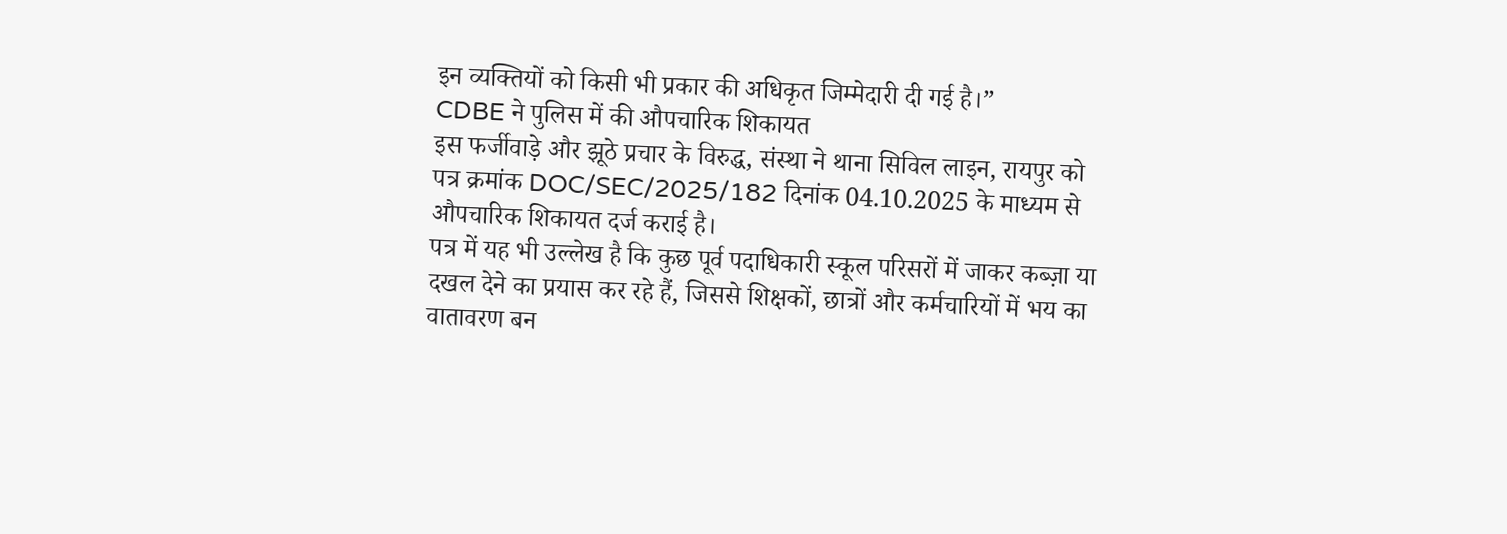इन व्यक्तियों को किसी भी प्रकार की अधिकृत जिम्मेदारी दी गई है।”
CDBE ने पुलिस में की औपचारिक शिकायत
इस फर्जीवाड़े और झूठे प्रचार के विरुद्ध, संस्था ने थाना सिविल लाइन, रायपुर को पत्र क्रमांक DOC/SEC/2025/182 दिनांक 04.10.2025 के माध्यम से औपचारिक शिकायत दर्ज कराई है।
पत्र में यह भी उल्लेख है कि कुछ पूर्व पदाधिकारी स्कूल परिसरों में जाकर कब्ज़ा या दखल देने का प्रयास कर रहे हैं, जिससे शिक्षकों, छात्रों और कर्मचारियों में भय का वातावरण बन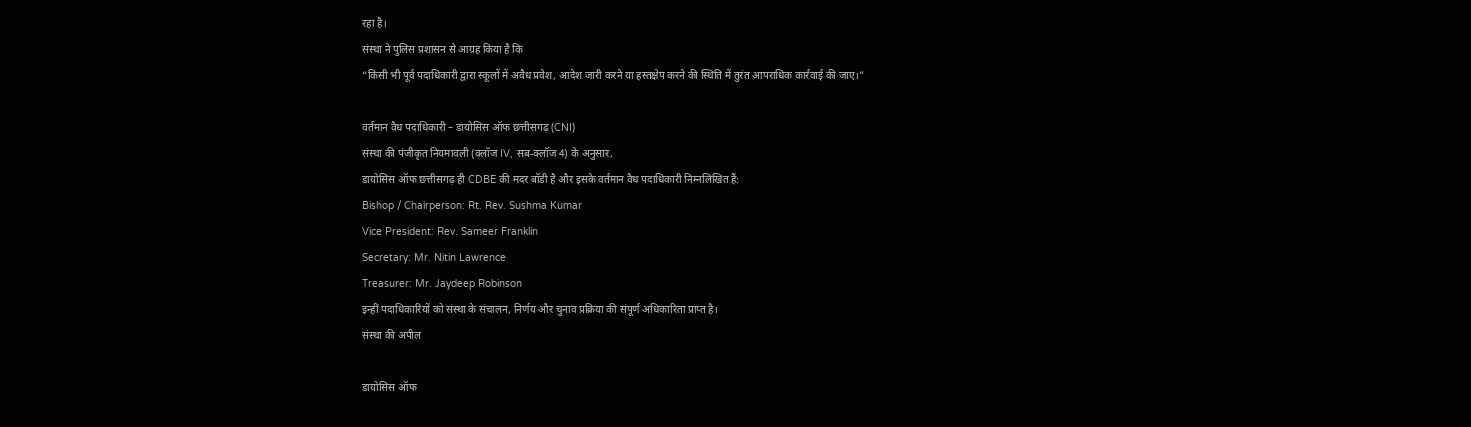रहा है।
संस्था ने पुलिस प्रशासन से आग्रह किया है कि
“किसी भी पूर्व पदाधिकारी द्वारा स्कूलों में अवैध प्रवेश, आदेश जारी करने या हस्तक्षेप करने की स्थिति में तुरंत आपराधिक कार्रवाई की जाए।”

वर्तमान वैध पदाधिकारी – डायोसिस ऑफ छत्तीसगढ़ (CNI)
संस्था की पंजीकृत नियमावली (क्लॉज IV, सब-क्लॉज 4) के अनुसार,
डायोसिस ऑफ छत्तीसगढ़ ही CDBE की मदर बॉडी है और इसके वर्तमान वैध पदाधिकारी निम्नलिखित हैं:
Bishop / Chairperson: Rt. Rev. Sushma Kumar
Vice President: Rev. Sameer Franklin
Secretary: Mr. Nitin Lawrence
Treasurer: Mr. Jaydeep Robinson
इन्हीं पदाधिकारियों को संस्था के संचालन, निर्णय और चुनाव प्रक्रिया की संपूर्ण अधिकारिता प्राप्त है।
संस्था की अपील

डायोसिस ऑफ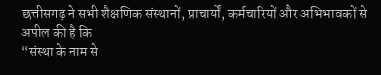छत्तीसगढ़ ने सभी शैक्षणिक संस्थानों, प्राचार्यों, कर्मचारियों और अभिभावकों से अपील की है कि
“संस्था के नाम से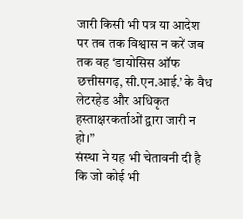जारी किसी भी पत्र या आदेश पर तब तक विश्वास न करें जब तक वह ‘डायोसिस ऑफ छत्तीसगढ़, सी.एन.आई.’ के वैध लेटरहेड और अधिकृत हस्ताक्षरकर्ताओं द्वारा जारी न हो।”
संस्था ने यह भी चेतावनी दी है कि जो कोई भी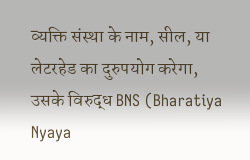व्यक्ति संस्था के नाम, सील, या लेटरहेड का दुरुपयोग करेगा,
उसके विरुद्ध BNS (Bharatiya Nyaya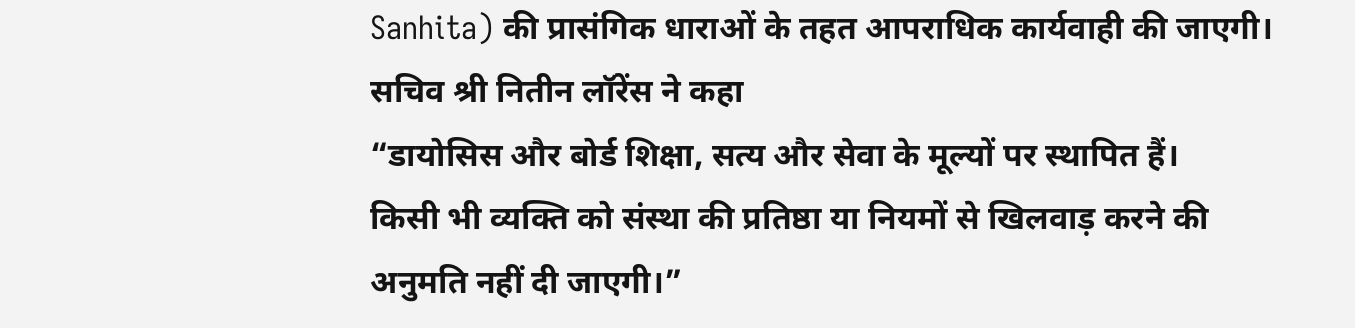Sanhita) की प्रासंगिक धाराओं के तहत आपराधिक कार्यवाही की जाएगी।
सचिव श्री नितीन लॉरेंस ने कहा
“डायोसिस और बोर्ड शिक्षा, सत्य और सेवा के मूल्यों पर स्थापित हैं।
किसी भी व्यक्ति को संस्था की प्रतिष्ठा या नियमों से खिलवाड़ करने की अनुमति नहीं दी जाएगी।”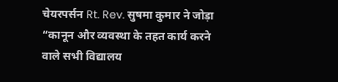चेयरपर्सन Rt. Rev. सुषमा कुमार ने जोड़ा
“कानून और व्यवस्था के तहत कार्य करने वाले सभी विद्यालय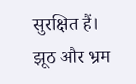सुरक्षित हैं।
झूठ और भ्रम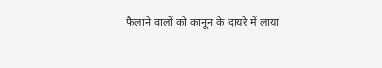फैलाने वालों को कानून के दायरे में लाया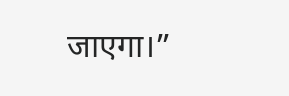जाएगा।”